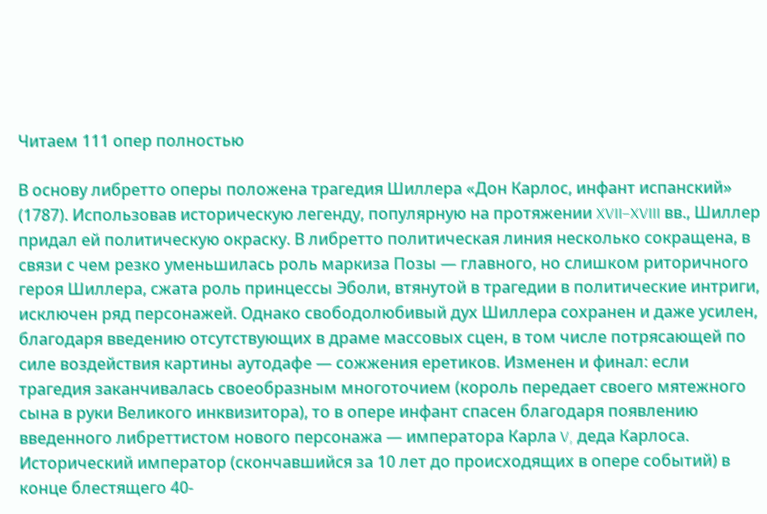Читаем 111 опер полностью

В основу либретто оперы положена трагедия Шиллера «Дон Карлос, инфант испанский» (1787). Использовав историческую легенду, популярную на протяжении XVII–XVIII вв., Шиллер придал ей политическую окраску. В либретто политическая линия несколько сокращена, в связи с чем резко уменьшилась роль маркиза Позы — главного, но слишком риторичного героя Шиллера, сжата роль принцессы Эболи, втянутой в трагедии в политические интриги, исключен ряд персонажей. Однако свободолюбивый дух Шиллера сохранен и даже усилен, благодаря введению отсутствующих в драме массовых сцен, в том числе потрясающей по силе воздействия картины аутодафе — сожжения еретиков. Изменен и финал: если трагедия заканчивалась своеобразным многоточием (король передает своего мятежного сына в руки Великого инквизитора), то в опере инфант спасен благодаря появлению введенного либреттистом нового персонажа — императора Карла V, деда Карлоса. Исторический император (скончавшийся за 10 лет до происходящих в опере событий) в конце блестящего 40-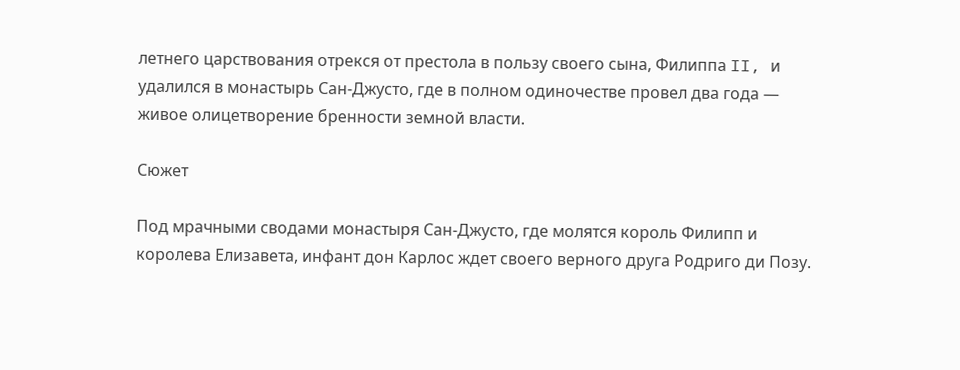летнего царствования отрекся от престола в пользу своего сына, Филиппа II, и удалился в монастырь Сан-Джусто, где в полном одиночестве провел два года — живое олицетворение бренности земной власти.

Сюжет

Под мрачными сводами монастыря Сан-Джусто, где молятся король Филипп и королева Елизавета, инфант дон Карлос ждет своего верного друга Родриго ди Позу.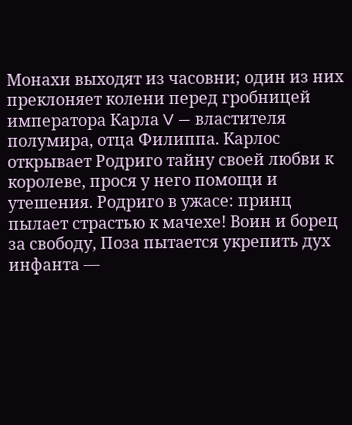Монахи выходят из часовни; один из них преклоняет колени перед гробницей императора Карла V — властителя полумира, отца Филиппа. Карлос открывает Родриго тайну своей любви к королеве, прося у него помощи и утешения. Родриго в ужасе: принц пылает страстью к мачехе! Воин и борец за свободу, Поза пытается укрепить дух инфанта —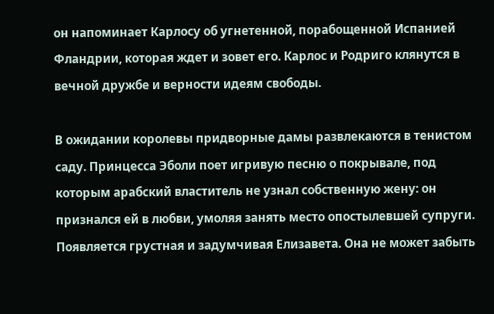он напоминает Карлосу об угнетенной, порабощенной Испанией Фландрии, которая ждет и зовет его. Карлос и Родриго клянутся в вечной дружбе и верности идеям свободы.

В ожидании королевы придворные дамы развлекаются в тенистом саду. Принцесса Эболи поет игривую песню о покрывале, под которым арабский властитель не узнал собственную жену: он признался ей в любви, умоляя занять место опостылевшей супруги. Появляется грустная и задумчивая Елизавета. Она не может забыть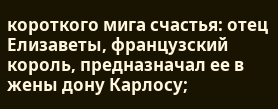короткого мига счастья: отец Елизаветы, французский король, предназначал ее в жены дону Карлосу;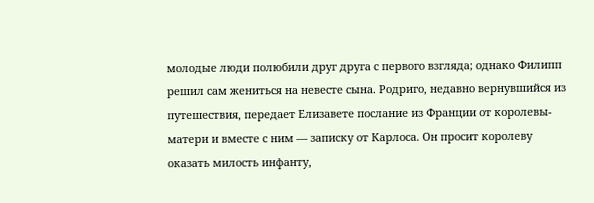молодые люди полюбили друг друга с первого взгляда; однако Филипп решил сам жениться на невесте сына. Родриго, недавно вернувшийся из путешествия, передает Елизавете послание из Франции от королевы-матери и вместе с ним — записку от Карлоса. Он просит королеву оказать милость инфанту,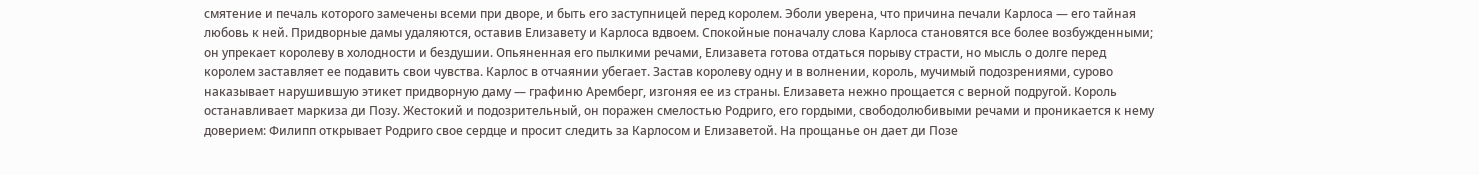смятение и печаль которого замечены всеми при дворе, и быть его заступницей перед королем. Эболи уверена, что причина печали Карлоса — его тайная любовь к ней. Придворные дамы удаляются, оставив Елизавету и Карлоса вдвоем. Спокойные поначалу слова Карлоса становятся все более возбужденными; он упрекает королеву в холодности и бездушии. Опьяненная его пылкими речами, Елизавета готова отдаться порыву страсти, но мысль о долге перед королем заставляет ее подавить свои чувства. Карлос в отчаянии убегает. Застав королеву одну и в волнении, король, мучимый подозрениями, сурово наказывает нарушившую этикет придворную даму — графиню Аремберг, изгоняя ее из страны. Елизавета нежно прощается с верной подругой. Король останавливает маркиза ди Позу. Жестокий и подозрительный, он поражен смелостью Родриго, его гордыми, свободолюбивыми речами и проникается к нему доверием: Филипп открывает Родриго свое сердце и просит следить за Карлосом и Елизаветой. На прощанье он дает ди Позе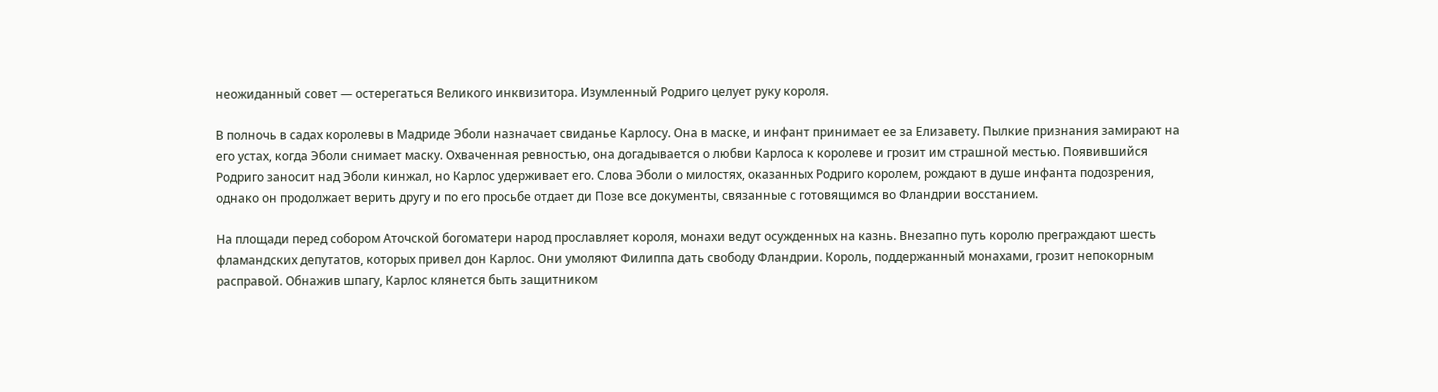неожиданный совет — остерегаться Великого инквизитора. Изумленный Родриго целует руку короля.

В полночь в садах королевы в Мадриде Эболи назначает свиданье Карлосу. Она в маске, и инфант принимает ее за Елизавету. Пылкие признания замирают на его устах, когда Эболи снимает маску. Охваченная ревностью, она догадывается о любви Карлоса к королеве и грозит им страшной местью. Появившийся Родриго заносит над Эболи кинжал, но Карлос удерживает его. Слова Эболи о милостях, оказанных Родриго королем, рождают в душе инфанта подозрения, однако он продолжает верить другу и по его просьбе отдает ди Позе все документы, связанные с готовящимся во Фландрии восстанием.

На площади перед собором Аточской богоматери народ прославляет короля, монахи ведут осужденных на казнь. Внезапно путь королю преграждают шесть фламандских депутатов, которых привел дон Карлос. Они умоляют Филиппа дать свободу Фландрии. Король, поддержанный монахами, грозит непокорным расправой. Обнажив шпагу, Карлос клянется быть защитником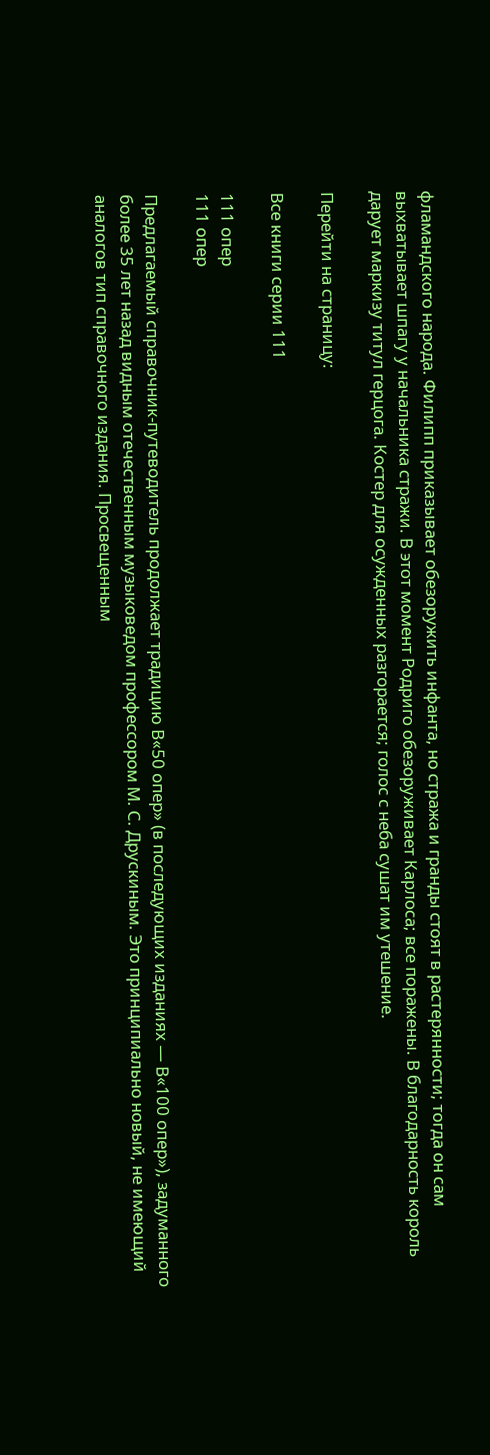фламандского народа. Филипп приказывает обезоружить инфанта, но стража и гранды стоят в растерянности; тогда он сам выхватывает шпагу у начальника стражи. В этот момент Родриго обезоруживает Карлоса; все поражены. В благодарность король дарует маркизу титул герцога. Костер для осужденных разгорается; голос с неба сушат им утешение.

Перейти на страницу:

Все книги серии 111

111 опер
111 опер

Предлагаемый справочник-путеводитель продолжает традицию В«50 опер» (в последующих изданиях — В«100 опер»), задуманного более 35 лет назад видным отечественным музыковедом профессором М. С. Друскиным. Это принципиально новый, не имеющий аналогов тип справочного издания. Просвещенным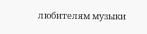любителям музыки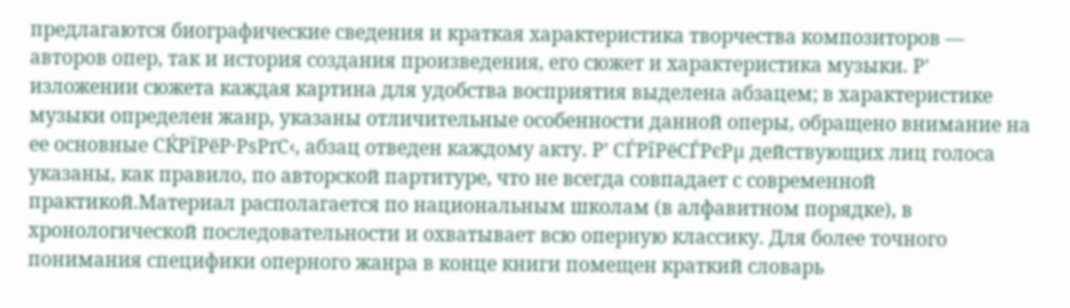предлагаются биографические сведения и краткая характеристика творчества композиторов — авторов опер, так и история создания произведения, его сюжет и характеристика музыки. Р' изложении сюжета каждая картина для удобства восприятия выделена абзацем; в характеристике музыки определен жанр, указаны отличительные особенности данной оперы, обращено внимание на ее основные СЌРїРёР·РѕРґС‹, абзац отведен каждому акту. Р' СЃРїРёСЃРєРµ действующих лиц голоса указаны, как правило, по авторской партитуре, что не всегда совпадает с современной практикой.Материал располагается по национальным школам (в алфавитном порядке), в хронологической последовательности и охватывает всю оперную классику. Для более точного понимания специфики оперного жанра в конце книги помещен краткий словарь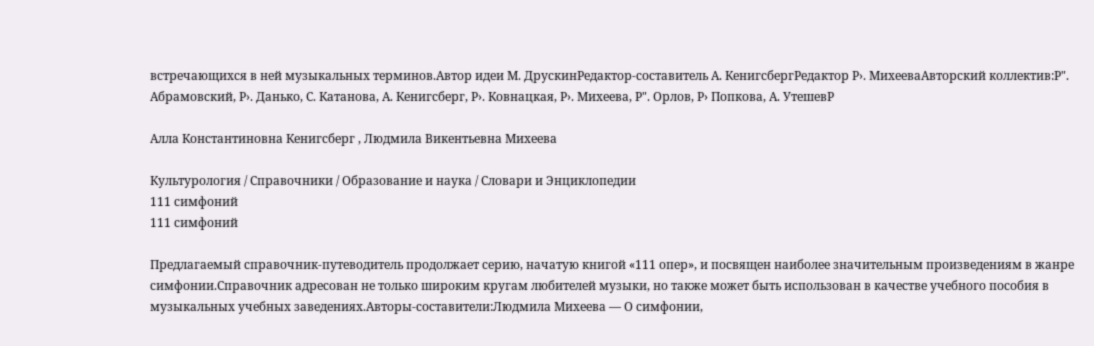встречающихся в ней музыкальных терминов.Автор идеи М. ДрускинРедактор-составитель А. КенигсбергРедактор Р›. МихееваАвторский коллектив:Р". Абрамовский, Р›. Данько, С. Катанова, А. Кенигсберг, Р›. Ковнацкая, Р›. Михеева, Р". Орлов, Р› Попкова, А. УтешевР

Алла Константиновна Кенигсберг , Людмила Викентьевна Михеева

Культурология / Справочники / Образование и наука / Словари и Энциклопедии
111 симфоний
111 симфоний

Предлагаемый справочник-путеводитель продолжает серию, начатую книгой «111 опер», и посвящен наиболее значительным произведениям в жанре симфонии.Справочник адресован не только широким кругам любителей музыки, но также может быть использован в качестве учебного пособия в музыкальных учебных заведениях.Авторы-составители:Людмила Михеева — О симфонии,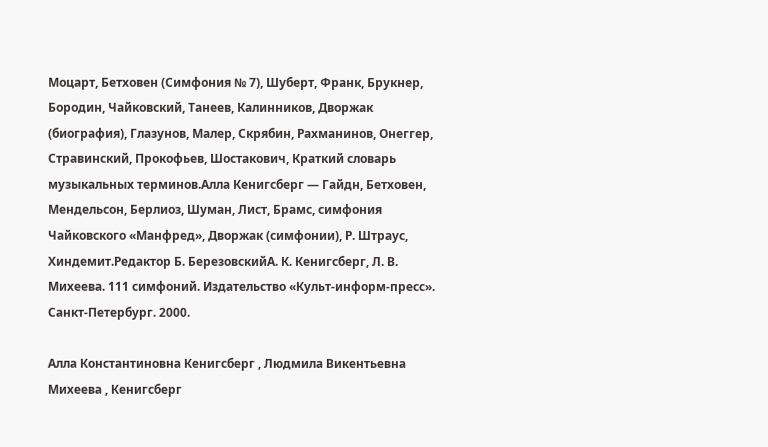Моцарт, Бетховен (Симфония № 7), Шуберт, Франк, Брукнер, Бородин, Чайковский, Танеев, Калинников, Дворжак (биография), Глазунов, Малер, Скрябин, Рахманинов, Онеггер, Стравинский, Прокофьев, Шостакович, Краткий словарь музыкальных терминов.Алла Кенигсберг — Гайдн, Бетховен, Мендельсон, Берлиоз, Шуман, Лист, Брамс, симфония Чайковского «Манфред», Дворжак (симфонии), Р. Штраус, Хиндемит.Редактор Б. БерезовскийА. К. Кенигсберг, Л. В. Михеева. 111 симфоний. Издательство «Культ-информ-пресс». Санкт-Петербург. 2000.

Алла Константиновна Кенигсберг , Людмила Викентьевна Михеева , Кенигсберг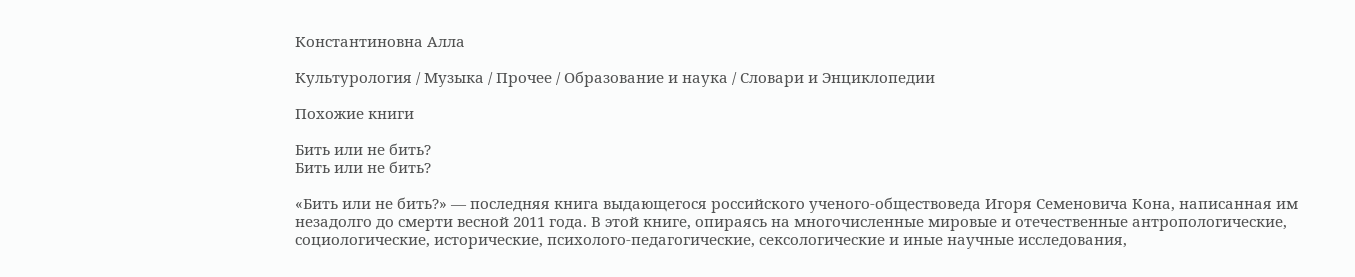Константиновна Алла

Культурология / Музыка / Прочее / Образование и наука / Словари и Энциклопедии

Похожие книги

Бить или не бить?
Бить или не бить?

«Бить или не бить?» — последняя книга выдающегося российского ученого-обществоведа Игоря Семеновича Кона, написанная им незадолго до смерти весной 2011 года. В этой книге, опираясь на многочисленные мировые и отечественные антропологические, социологические, исторические, психолого-педагогические, сексологические и иные научные исследования,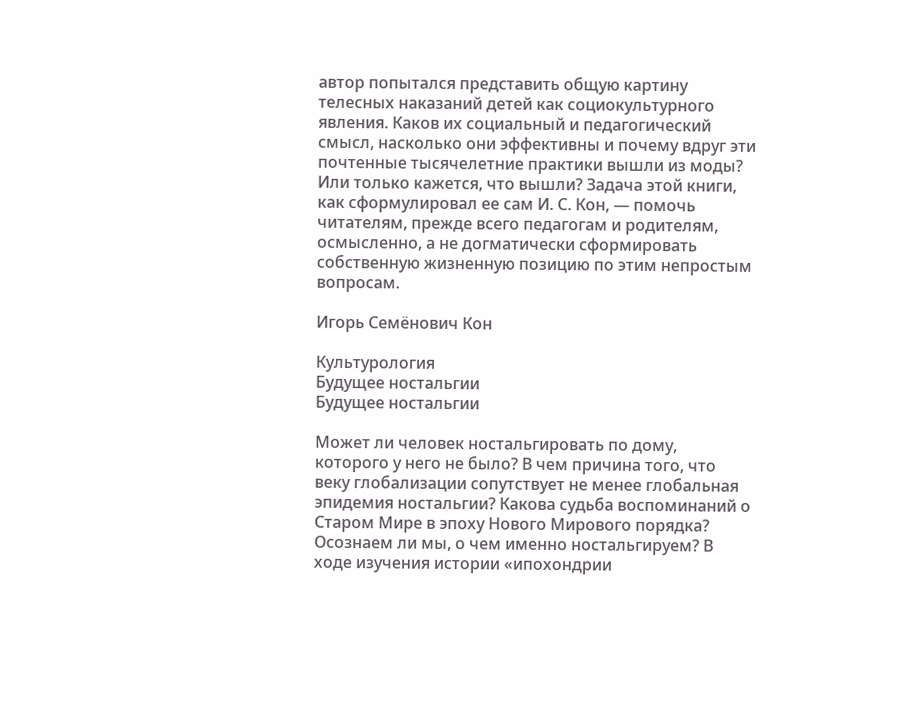автор попытался представить общую картину телесных наказаний детей как социокультурного явления. Каков их социальный и педагогический смысл, насколько они эффективны и почему вдруг эти почтенные тысячелетние практики вышли из моды? Или только кажется, что вышли? Задача этой книги, как сформулировал ее сам И. С. Кон, — помочь читателям, прежде всего педагогам и родителям, осмысленно, а не догматически сформировать собственную жизненную позицию по этим непростым вопросам.

Игорь Семёнович Кон

Культурология
Будущее ностальгии
Будущее ностальгии

Может ли человек ностальгировать по дому, которого у него не было? В чем причина того, что веку глобализации сопутствует не менее глобальная эпидемия ностальгии? Какова судьба воспоминаний о Старом Мире в эпоху Нового Мирового порядка? Осознаем ли мы, о чем именно ностальгируем? В ходе изучения истории «ипохондрии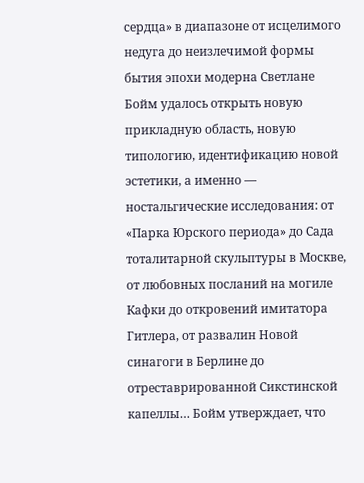сердца» в диапазоне от исцелимого недуга до неизлечимой формы бытия эпохи модерна Светлане Бойм удалось открыть новую прикладную область, новую типологию, идентификацию новой эстетики, а именно — ностальгические исследования: от «Парка Юрского периода» до Сада тоталитарной скульптуры в Москве, от любовных посланий на могиле Кафки до откровений имитатора Гитлера, от развалин Новой синагоги в Берлине до отреставрированной Сикстинской капеллы… Бойм утверждает, что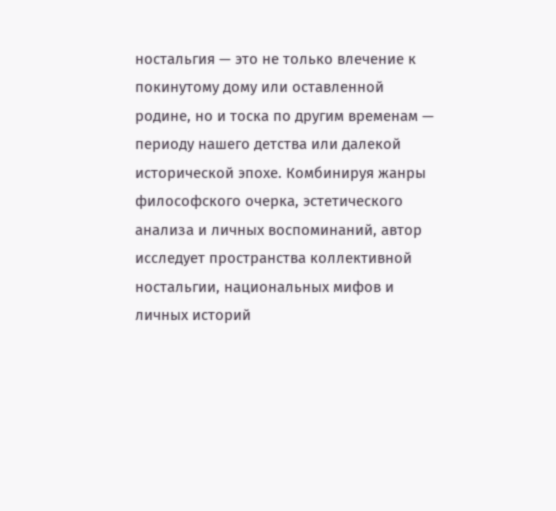ностальгия — это не только влечение к покинутому дому или оставленной родине, но и тоска по другим временам — периоду нашего детства или далекой исторической эпохе. Комбинируя жанры философского очерка, эстетического анализа и личных воспоминаний, автор исследует пространства коллективной ностальгии, национальных мифов и личных историй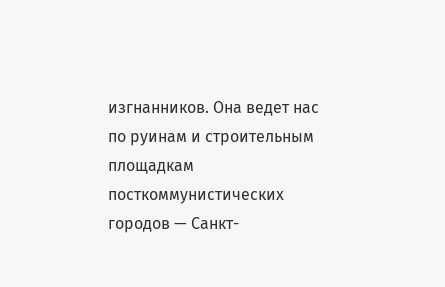изгнанников. Она ведет нас по руинам и строительным площадкам посткоммунистических городов — Санкт-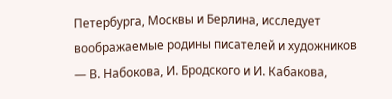Петербурга, Москвы и Берлина, исследует воображаемые родины писателей и художников — В. Набокова, И. Бродского и И. Кабакова,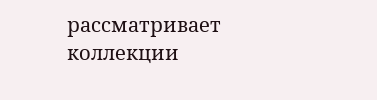рассматривает коллекции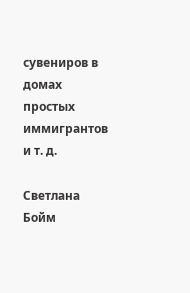сувениров в домах простых иммигрантов и т. д.

Светлана Бойм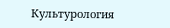Культурология